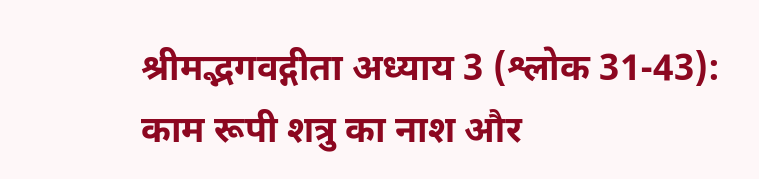श्रीमद्भगवद्गीता अध्याय 3 (श्लोक 31-43): काम रूपी शत्रु का नाश और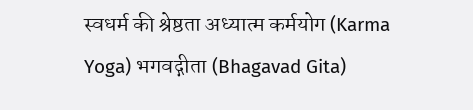स्वधर्म की श्रेष्ठता अध्यात्म कर्मयोग (Karma Yoga) भगवद्गीता (Bhagavad Gita)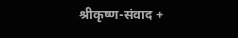श्रीकृष्ण-संवाद +